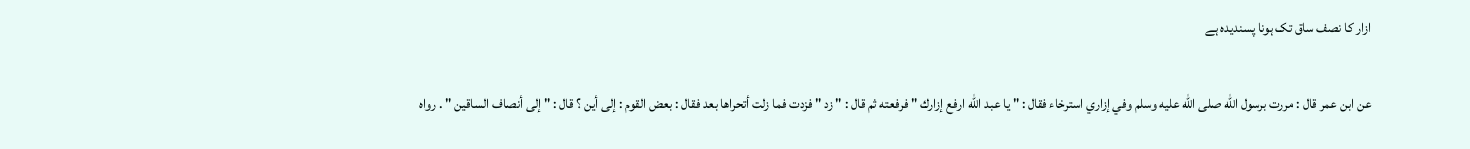ازار کا نصف ساق تک ہونا پسندیدہ ہے

عن ابن عمر قال : مررت برسول الله صلى الله عليه وسلم وفي إزاري استرخاء فقال : " يا عبد الله ارفع إزارك " فرفعته ثم قال : " زد " فزدت فما زلت أتحراها بعد فقال : بعض القوم : إلى أين ؟ قال : " إلى أنصاف الساقين " . رواه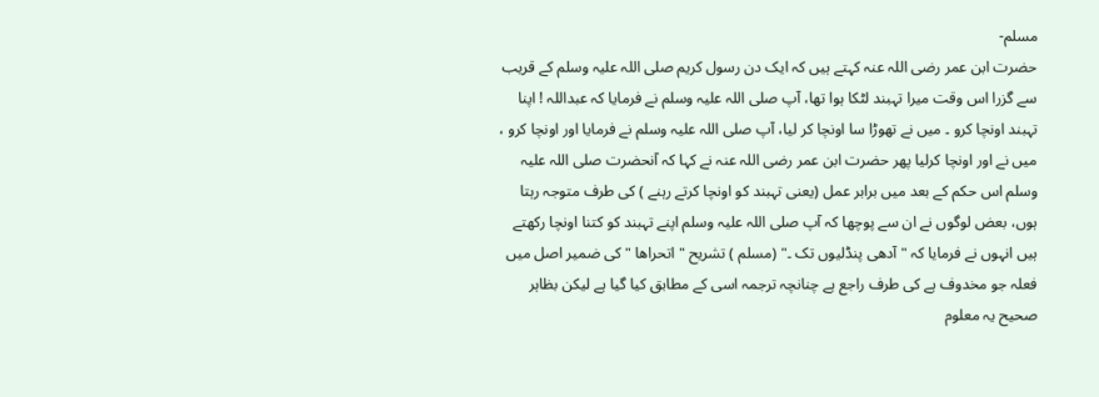مسلم-
حضرت ابن عمر رضی اللہ عنہ کہتے ہیں کہ ایک دن رسول کریم صلی اللہ علیہ وسلم کے قریب سے گزرا اس وقت میرا تہبند لٹکا ہوا تھا، آپ صلی اللہ علیہ وسلم نے فرمایا کہ عبداللہ ! اپنا تہبند اونچا کرو ۔ میں نے تھوڑا سا اونچا کر لیا، آپ صلی اللہ علیہ وسلم نے فرمایا اور اونچا کرو ، میں نے اور اونچا کرلیا پھر حضرت ابن عمر رضی اللہ عنہ نے کہا کہ آنحضرت صلی اللہ علیہ وسلم اس حکم کے بعد میں برابر عمل (یعنی تہبند کو اونچا کرتے رہنے ) کی طرف متوجہ رہتا ہوں، بعض لوگوں نے ان سے پوچھا کہ آپ صلی اللہ علیہ وسلم اپنے تہبند کو کتنا اونچا رکھتے ہیں انہوں نے فرمایا کہ " آدھی پنڈلیوں تک ۔" (مسلم ) تشریح " اتحراھا " کی ضمیر اصل میں فعلہ جو مخدوف ہے کی طرف راجع ہے چنانچہ ترجمہ اسی کے مطابق کیا گیا ہے لیکن بظاہر صحیح یہ معلوم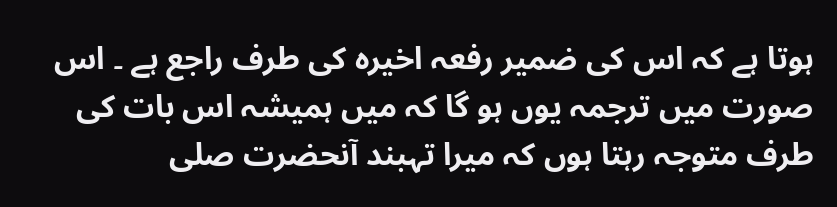ہوتا ہے کہ اس کی ضمیر رفعہ اخیرہ کی طرف راجع ہے ۔ اس صورت میں ترجمہ یوں ہو گا کہ میں ہمیشہ اس بات کی طرف متوجہ رہتا ہوں کہ میرا تہبند آنحضرت صلی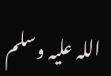اللہ علیہ وسلم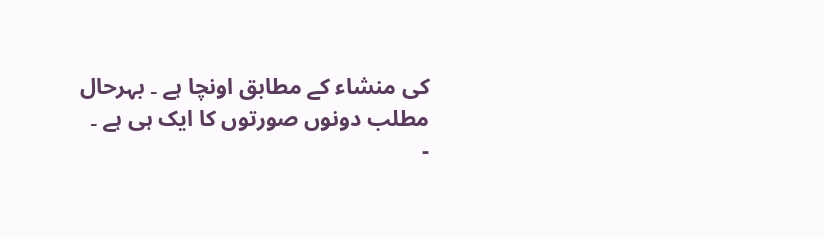کی منشاء کے مطابق اونچا ہے ۔ بہرحال مطلب دونوں صورتوں کا ایک ہی ہے ۔
-